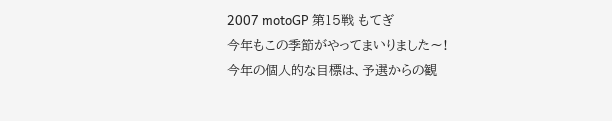2007 motoGP 第15戦 もてぎ
今年もこの季節がやってまいりました〜!
今年の個人的な目標は、予選からの観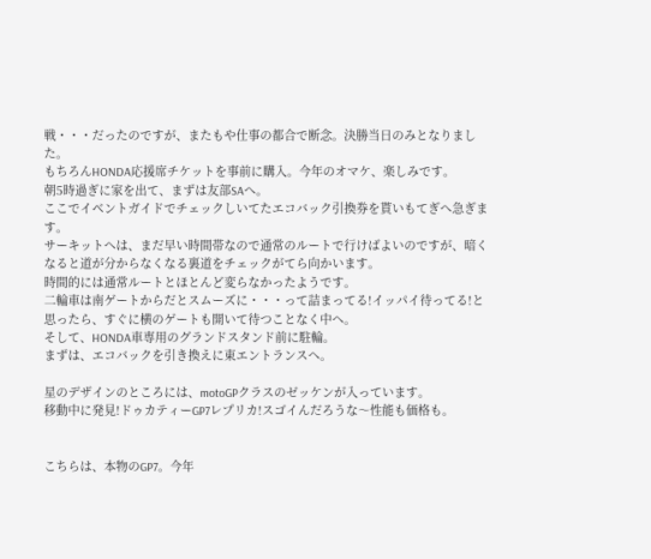戦・・・だったのですが、またもや仕事の都合で断念。決勝当日のみとなりました。
もちろんHONDA応援席チケットを事前に購入。今年のオマケ、楽しみです。
朝5時過ぎに家を出て、まずは友部SAへ。
ここでイベントガイドでチェックしいてたエコバック引換券を貰いもてぎへ急ぎます。
サーキットへは、まだ早い時間帯なので通常のルートで行けばよいのですが、暗くなると道が分からなくなる裏道をチェックがてら向かいます。
時間的には通常ルートとほとんど変らなかったようです。
二輪車は南ゲートからだとスムーズに・・・って詰まってる!イッパイ待ってる!と思ったら、すぐに横のゲートも開いて待つことなく中へ。
そして、HONDA車専用のグランドスタンド前に駐輪。
まずは、エコバックを引き換えに東エントランスへ。

星のデザインのところには、motoGPクラスのゼッケンが入っています。
移動中に発見!ドゥカティーGP7レプリカ!スゴイんだろうな〜性能も価格も。


こちらは、本物のGP7。今年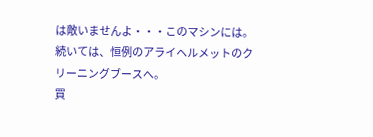は敵いませんよ・・・このマシンには。
続いては、恒例のアライヘルメットのクリーニングブースへ。
買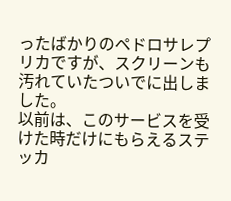ったばかりのペドロサレプリカですが、スクリーンも汚れていたついでに出しました。
以前は、このサービスを受けた時だけにもらえるステッカ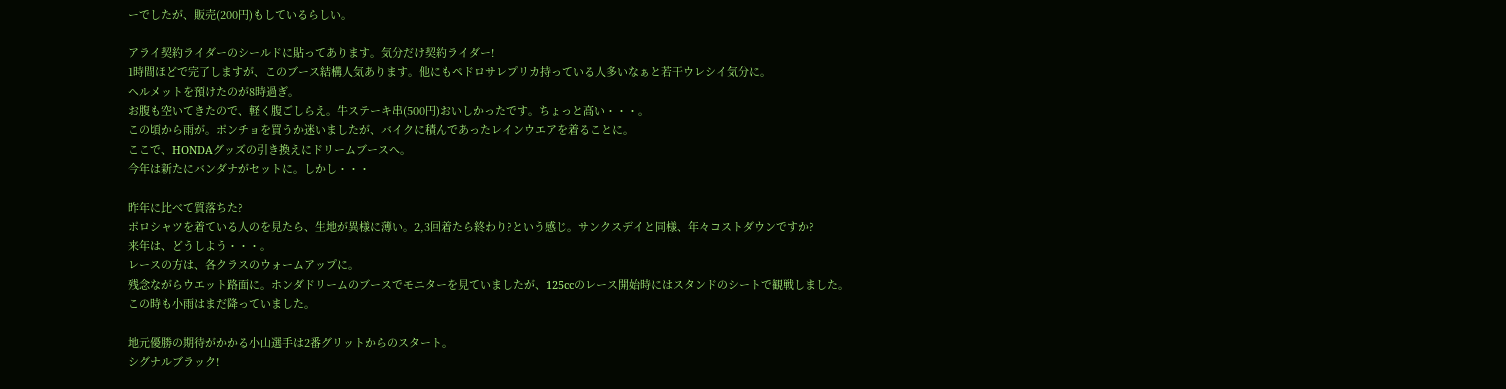ーでしたが、販売(200円)もしているらしい。

アライ契約ライダーのシールドに貼ってあります。気分だけ契約ライダー!
1時間ほどで完了しますが、このブース結構人気あります。他にもペドロサレプリカ持っている人多いなぁと若干ウレシイ気分に。
ヘルメットを預けたのが8時過ぎ。
お腹も空いてきたので、軽く腹ごしらえ。牛ステーキ串(500円)おいしかったです。ちょっと高い・・・。
この頃から雨が。ポンチョを買うか迷いましたが、バイクに積んであったレインウエアを着ることに。
ここで、HONDAグッズの引き換えにドリームブースへ。
今年は新たにバンダナがセットに。しかし・・・

昨年に比べて質落ちた?
ポロシャツを着ている人のを見たら、生地が異様に薄い。2,3回着たら終わり?という感じ。サンクスデイと同様、年々コストダウンですか?
来年は、どうしよう・・・。
レースの方は、各クラスのウォームアップに。
残念ながらウエット路面に。ホンダドリームのブースでモニターを見ていましたが、125ccのレース開始時にはスタンドのシートで観戦しました。
この時も小雨はまだ降っていました。

地元優勝の期待がかかる小山選手は2番グリットからのスタート。
シグナルブラック!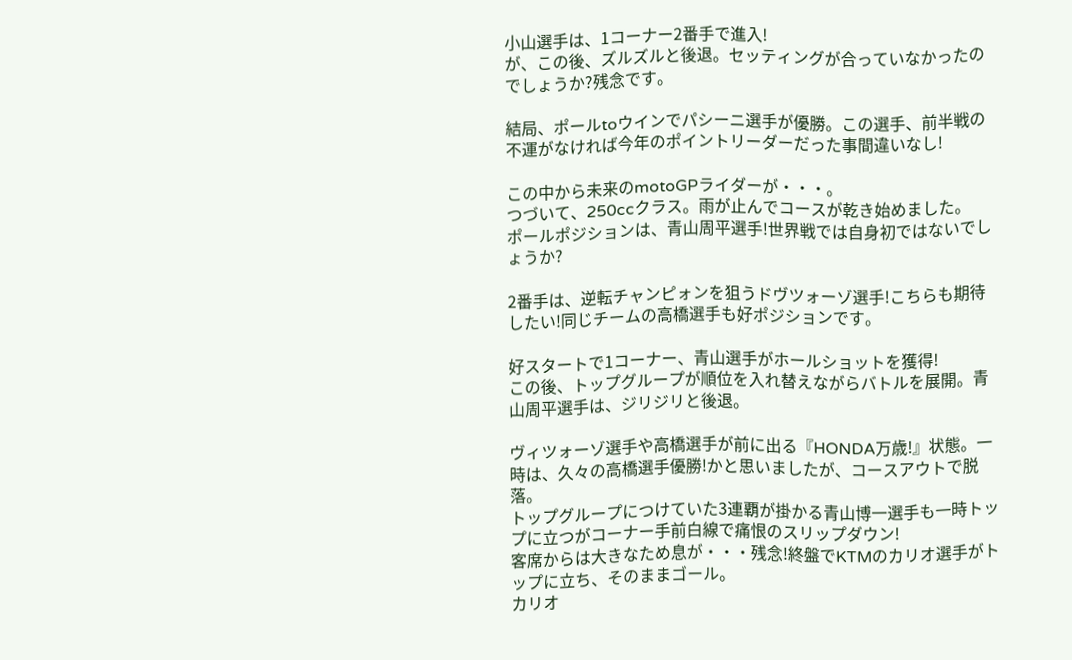小山選手は、1コーナー2番手で進入!
が、この後、ズルズルと後退。セッティングが合っていなかったのでしょうか?残念です。

結局、ポールtoウインでパシーニ選手が優勝。この選手、前半戦の不運がなければ今年のポイントリーダーだった事間違いなし!

この中から未来のmotoGPライダーが・・・。
つづいて、250ccクラス。雨が止んでコースが乾き始めました。
ポールポジションは、青山周平選手!世界戦では自身初ではないでしょうか?

2番手は、逆転チャンピォンを狙うドヴツォーゾ選手!こちらも期待したい!同じチームの高橋選手も好ポジションです。

好スタートで1コーナー、青山選手がホールショットを獲得!
この後、トップグループが順位を入れ替えながらバトルを展開。青山周平選手は、ジリジリと後退。

ヴィツォーゾ選手や高橋選手が前に出る『HONDA万歳!』状態。一時は、久々の高橋選手優勝!かと思いましたが、コースアウトで脱落。
トップグループにつけていた3連覇が掛かる青山博一選手も一時トップに立つがコーナー手前白線で痛恨のスリップダウン!
客席からは大きなため息が・・・残念!終盤でKTMのカリオ選手がトップに立ち、そのままゴール。
カリオ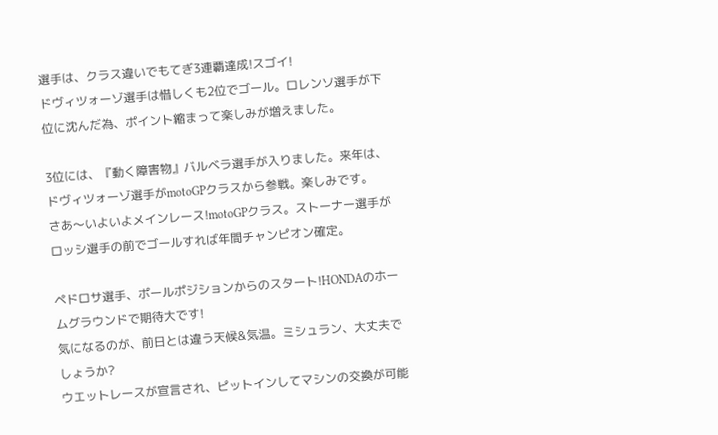選手は、クラス違いでもてぎ3連覇達成!スゴイ!
ドヴィツォーゾ選手は惜しくも2位でゴール。ロレンソ選手が下位に沈んだ為、ポイント縮まって楽しみが増えました。

3位には、『動く障害物』バルベラ選手が入りました。来年は、ドヴィツォーゾ選手がmotoGPクラスから参戦。楽しみです。
さあ〜いよいよメインレース!motoGPクラス。ストーナー選手がロッシ選手の前でゴールすれば年間チャンピオン確定。

ペドロサ選手、ポールポジションからのスタート!HONDAのホームグラウンドで期待大です!
気になるのが、前日とは違う天候&気温。ミシュラン、大丈夫でしょうか?
ウエットレースが宣言され、ピットインしてマシンの交換が可能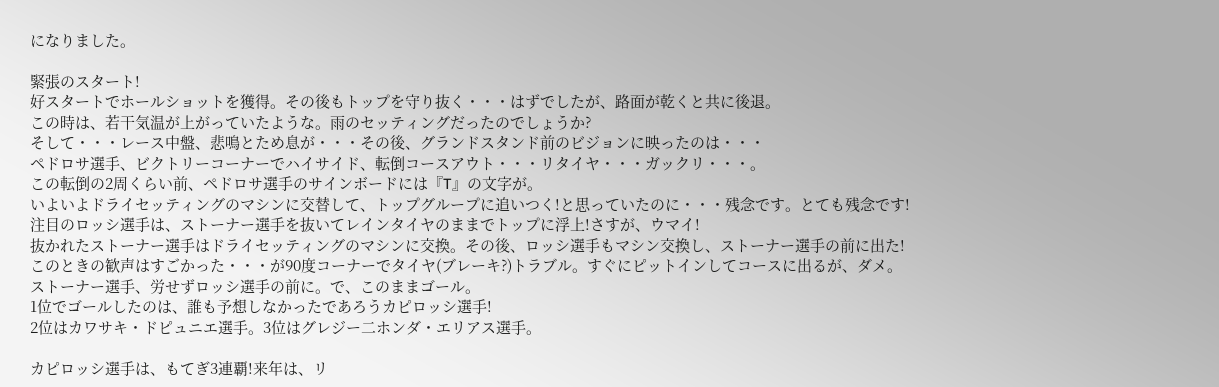になりました。

緊張のスタート!
好スタートでホールショットを獲得。その後もトップを守り抜く・・・はずでしたが、路面が乾くと共に後退。
この時は、若干気温が上がっていたような。雨のセッティングだったのでしょうか?
そして・・・レース中盤、悲鳴とため息が・・・その後、グランドスタンド前のビジョンに映ったのは・・・
ペドロサ選手、ビクトリーコーナーでハイサイド、転倒コースアウト・・・リタイヤ・・・ガックリ・・・。
この転倒の2周くらい前、ペドロサ選手のサインボードには『T』の文字が。
いよいよドライセッティングのマシンに交替して、トップグループに追いつく!と思っていたのに・・・残念です。とても残念です!
注目のロッシ選手は、ストーナー選手を抜いてレインタイヤのままでトップに浮上!さすが、ウマイ!
抜かれたストーナー選手はドライセッティングのマシンに交換。その後、ロッシ選手もマシン交換し、ストーナー選手の前に出た!
このときの歓声はすごかった・・・が90度コーナーでタイヤ(ブレーキ?)トラブル。すぐにピットインしてコースに出るが、ダメ。
ストーナー選手、労せずロッシ選手の前に。で、このままゴール。
1位でゴールしたのは、誰も予想しなかったであろうカピロッシ選手!
2位はカワサキ・ドピュニエ選手。3位はグレジー二ホンダ・エリアス選手。

カピロッシ選手は、もてぎ3連覇!来年は、リ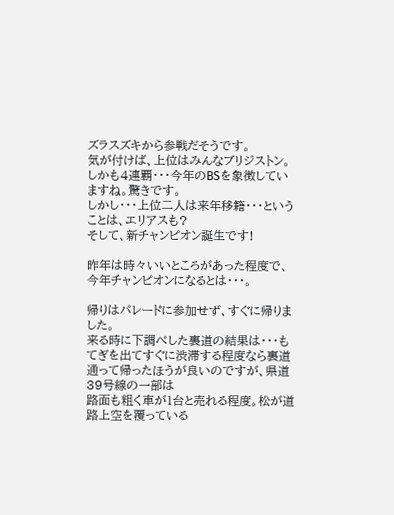ズラスズキから参戦だそうです。
気が付けば、上位はみんなブリジストン。しかも4連覇・・・今年のBSを象徴していますね。驚きです。
しかし・・・上位二人は来年移籍・・・ということは、エリアスも?
そして、新チャンピオン誕生です!

昨年は時々いいところがあった程度で、今年チャンピオンになるとは・・・。

帰りはパレードに参加せず、すぐに帰りました。
来る時に下調べした裏道の結果は・・・もてぎを出てすぐに渋滞する程度なら裏道通って帰ったほうが良いのですが、県道39号線の一部は
路面も粗く車が1台と売れる程度。松が道路上空を覆っている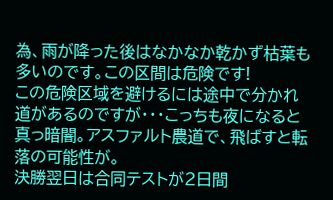為、雨が降った後はなかなか乾かず枯葉も多いのです。この区間は危険です!
この危険区域を避けるには途中で分かれ道があるのですが・・・こっちも夜になると真っ暗闇。アスファルト農道で、飛ばすと転落の可能性が。
決勝翌日は合同テストが2日間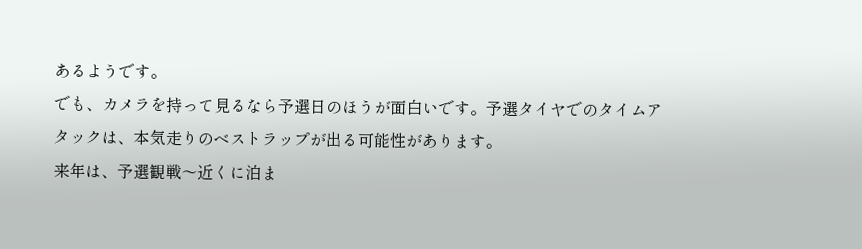あるようです。
でも、カメラを持って見るなら予選日のほうが面白いです。予選タイヤでのタイムアタックは、本気走りのベストラップが出る可能性があります。
来年は、予選観戦〜近くに泊ま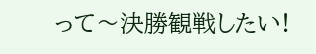って〜決勝観戦したい!